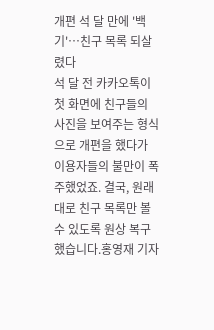개편 석 달 만에 '백기'…친구 목록 되살렸다
석 달 전 카카오톡이 첫 화면에 친구들의 사진을 보여주는 형식으로 개편을 했다가 이용자들의 불만이 폭주했었죠. 결국, 원래대로 친구 목록만 볼 수 있도록 원상 복구했습니다.홍영재 기자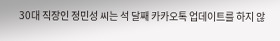30대 직장인 정민성 씨는 석 달째 카카오톡 업데이트를 하지 않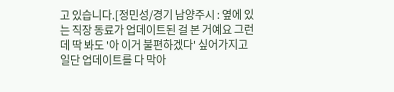고 있습니다.[정민성/경기 남양주시 : 옆에 있는 직장 동료가 업데이트된 걸 본 거예요 그런데 딱 봐도 '아 이거 불편하겠다' 싶어가지고 일단 업데이트를 다 막아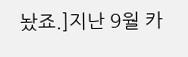놨죠.]지난 9월 카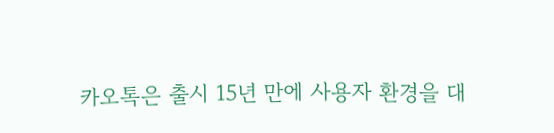카오톡은 출시 15년 만에 사용자 환경을 대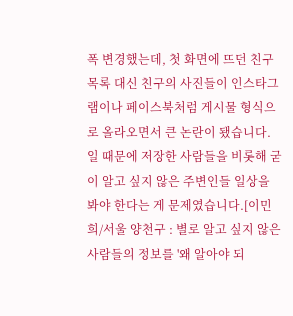폭 변경했는데, 첫 화면에 뜨던 친구 목록 대신 친구의 사진들이 인스타그램이나 페이스북처럼 게시물 형식으로 올라오면서 큰 논란이 됐습니다.일 때문에 저장한 사람들을 비롯해 굳이 알고 싶지 않은 주변인들 일상을 봐야 한다는 게 문제였습니다.[이민희/서울 양천구 : 별로 알고 싶지 않은 사람들의 정보를 '왜 알아야 되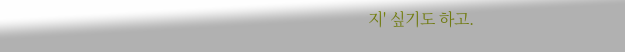지' 싶기도 하고.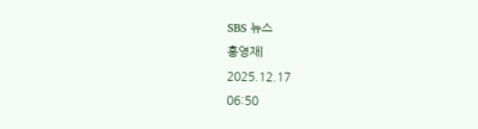SBS 뉴스
홍영재|
2025.12.17
06:50